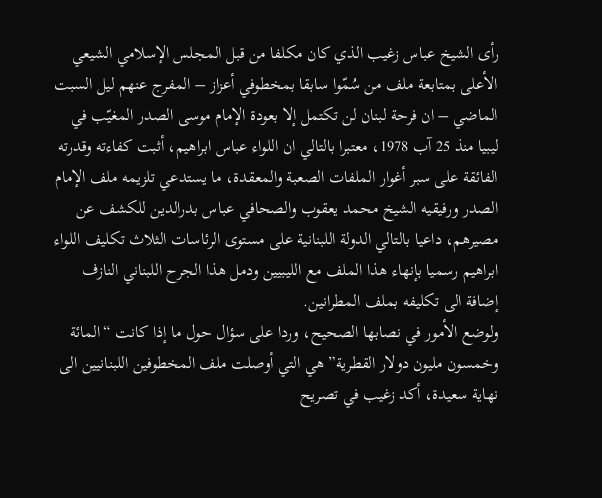رأى الشيخ عباس زغيب الذي كان مكلفا من قبل المجلس الإسلامي الشيعي الأعلى بمتابعة ملف من سُمّوا سابقا بمخطوفي أعزاز – المفرج عنهم ليل السبت الماضي – ان فرحة لبنان لن تكتمل إلا بعودة الإمام موسى الصدر المغيّب في ليبيا منذ 25 آب 1978، معتبرا بالتالي ان اللواء عباس ابراهيم، أثبت كفاءته وقدرته الفائقة على سبر أغوار الملفات الصعبة والمعقدة، ما يستدعي تلزيمه ملف الإمام الصدر ورفيقيه الشيخ محمد يعقوب والصحافي عباس بدرالدين للكشف عن مصيرهم، داعيا بالتالي الدولة اللبنانية على مستوى الرئاسات الثلاث تكليف اللواء ابراهيم رسميا بإنهاء هذا الملف مع الليبيين ودمل هذا الجرح اللبناني النازف إضافة الى تكليفه بملف المطرانين.
ولوضع الأمور في نصابها الصحيح، وردا على سؤال حول ما إذا كانت “المائة وخمسون مليون دولار القطرية” هي التي أوصلت ملف المخطوفين اللبنانيين الى نهاية سعيدة، أكد زغيب في تصريح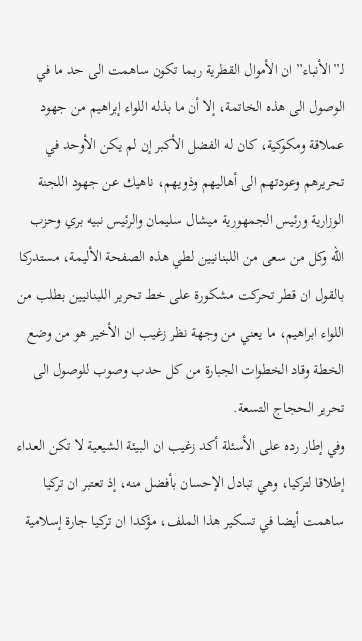لـ”الأنباء” ان الأموال القطرية ربما تكون ساهمت الى حد ما في الوصول الى هذه الخاتمة، إلا أن ما بذله اللواء إبراهيم من جهود عملاقة ومكوكية، كان له الفضل الأكبر إن لم يكن الأوحد في تحريرهم وعودتهم الى أهاليهم وذويهم، ناهيك عن جهود اللجنة الوزارية ورئيس الجمهورية ميشال سليمان والرئيس نبيه بري وحزب الله وكل من سعى من اللبنانيين لطي هذه الصفحة الأليمة، مستدركا بالقول ان قطر تحركت مشكورة على خط تحرير اللبنانيين بطلب من اللواء ابراهيم، ما يعني من وجهة نظر زغيب ان الأخير هو من وضع الخطة وقاد الخطوات الجبارة من كل حدب وصوب للوصول الى تحرير الحجاج التسعة.
وفي إطار رده على الأسئلة أكد زغيب ان البيئة الشيعية لا تكن العداء إطلاقا لتركيا، وهي تبادل الإحسان بأفضل منه، إذ تعتبر ان تركيا ساهمت أيضا في تسكير هذا الملف، مؤكدا ان تركيا جارة إسلامية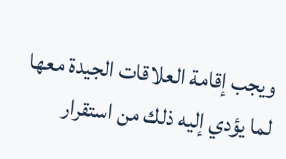ويجب إقامة العلاقات الجيدة معها لما يؤدي إليه ذلك من استقرار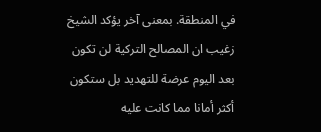في المنطقة. بمعنى آخر يؤكد الشيخ زغيب ان المصالح التركية لن تكون بعد اليوم عرضة للتهديد بل ستكون أكثر أمانا مما كانت عليه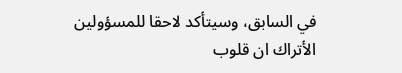في السابق، وسيتأكد لاحقا للمسؤولين الأتراك ان قلوب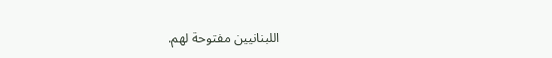اللبنانيين مفتوحة لهم.